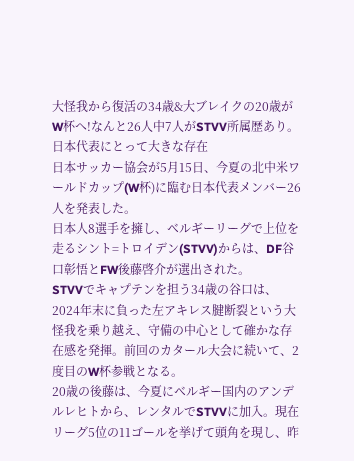大怪我から復活の34歳&大ブレイクの20歳がW杯へ!なんと26人中7人がSTVV所属歴あり。日本代表にとって大きな存在
日本サッカー協会が5月15日、今夏の北中米ワールドカップ(W杯)に臨む日本代表メンバー26人を発表した。
日本人8選手を擁し、ベルギーリーグで上位を走るシント=トロイデン(STVV)からは、DF谷口彰悟とFW後藤啓介が選出された。
STVVでキャプテンを担う34歳の谷口は、2024年末に負った左アキレス腱断裂という大怪我を乗り越え、守備の中心として確かな存在感を発揮。前回のカタール大会に続いて、2度目のW杯参戦となる。
20歳の後藤は、今夏にベルギー国内のアンデルレヒトから、レンタルでSTVVに加入。現在リーグ5位の11ゴールを挙げて頭角を現し、昨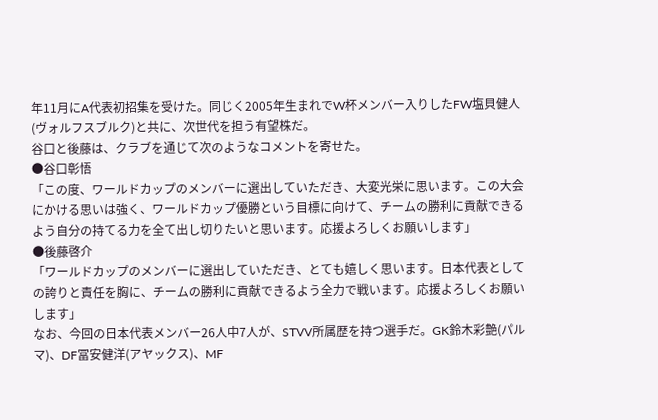年11月にA代表初招集を受けた。同じく2005年生まれでW杯メンバー入りしたFW塩貝健人(ヴォルフスブルク)と共に、次世代を担う有望株だ。
谷口と後藤は、クラブを通じて次のようなコメントを寄せた。
●谷口彰悟
「この度、ワールドカップのメンバーに選出していただき、大変光栄に思います。この大会にかける思いは強く、ワールドカップ優勝という目標に向けて、チームの勝利に貢献できるよう自分の持てる力を全て出し切りたいと思います。応援よろしくお願いします」
●後藤啓介
「ワールドカップのメンバーに選出していただき、とても嬉しく思います。日本代表としての誇りと責任を胸に、チームの勝利に貢献できるよう全力で戦います。応援よろしくお願いします」
なお、今回の日本代表メンバー26人中7人が、STVV所属歴を持つ選手だ。GK鈴木彩艶(パルマ)、DF冨安健洋(アヤックス)、MF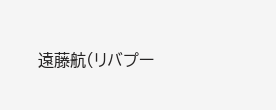遠藤航(リバプー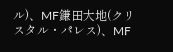ル)、MF鎌田大地(クリスタル・パレス)、MF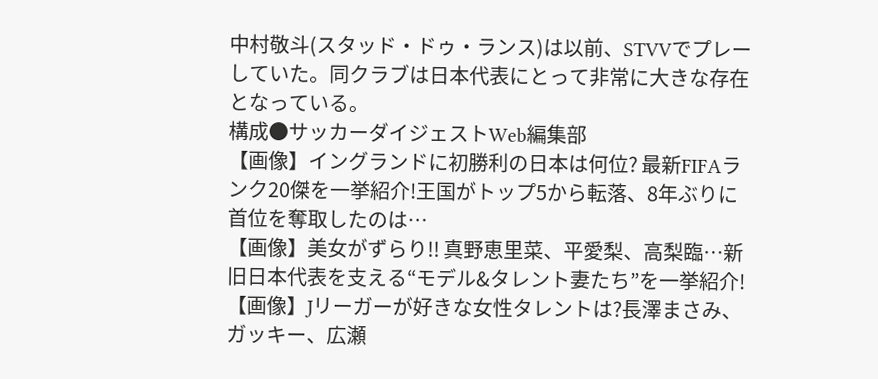中村敬斗(スタッド・ドゥ・ランス)は以前、STVVでプレーしていた。同クラブは日本代表にとって非常に大きな存在となっている。
構成●サッカーダイジェストWeb編集部
【画像】イングランドに初勝利の日本は何位? 最新FIFAランク20傑を一挙紹介!王国がトップ5から転落、8年ぶりに首位を奪取したのは…
【画像】美女がずらり!! 真野恵里菜、平愛梨、高梨臨…新旧日本代表を支える“モデル&タレント妻たち”を一挙紹介!
【画像】Jリーガーが好きな女性タレントは?長澤まさみ、ガッキー、広瀬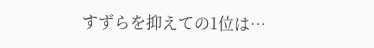すずらを抑えての1位は…